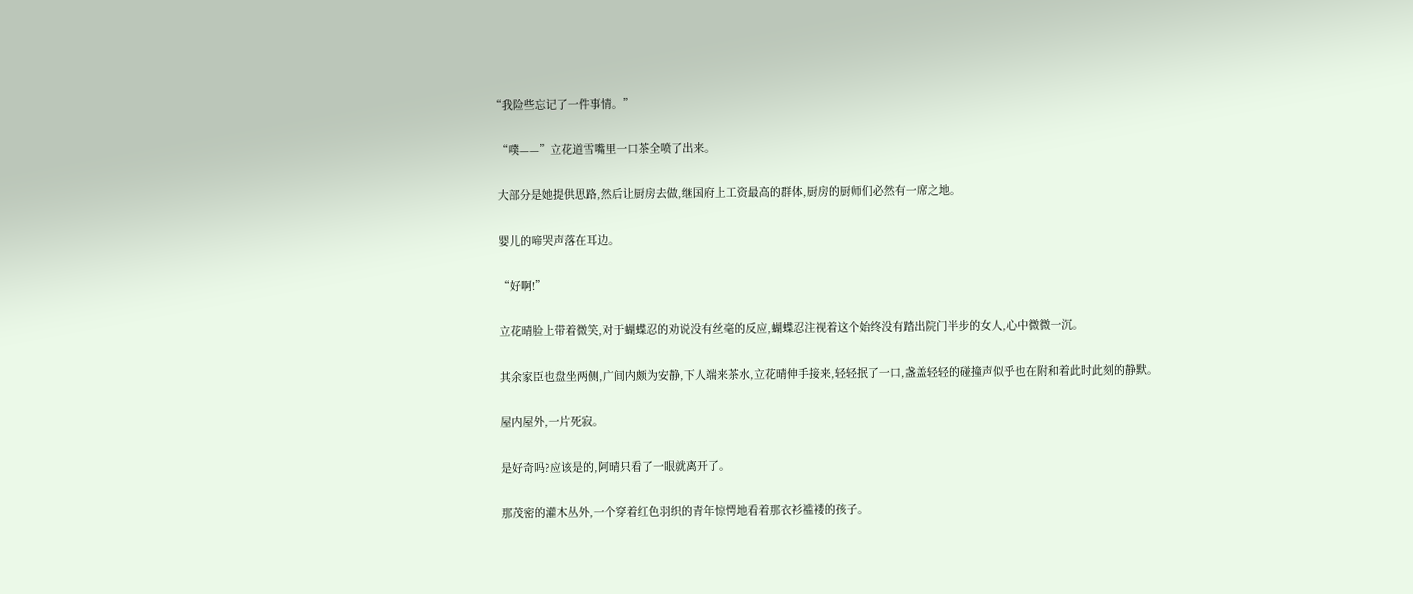“我险些忘记了一件事情。”

  “噗——”立花道雪嘴里一口茶全喷了出来。

  大部分是她提供思路,然后让厨房去做,继国府上工资最高的群体,厨房的厨师们必然有一席之地。

  婴儿的啼哭声落在耳边。

  “好啊!”

  立花晴脸上带着微笑,对于蝴蝶忍的劝说没有丝毫的反应,蝴蝶忍注视着这个始终没有踏出院门半步的女人,心中微微一沉。

  其余家臣也盘坐两侧,广间内颇为安静,下人端来茶水,立花晴伸手接来,轻轻抿了一口,盏盖轻轻的碰撞声似乎也在附和着此时此刻的静默。

  屋内屋外,一片死寂。

  是好奇吗?应该是的,阿晴只看了一眼就离开了。

  那茂密的灌木丛外,一个穿着红色羽织的青年惊愕地看着那衣衫褴褛的孩子。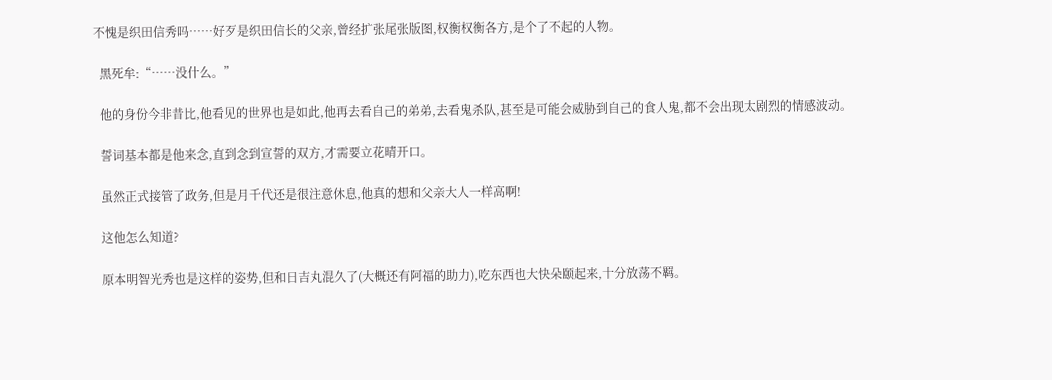不愧是织田信秀吗……好歹是织田信长的父亲,曾经扩张尾张版图,权衡权衡各方,是个了不起的人物。

  黑死牟:“……没什么。”

  他的身份今非昔比,他看见的世界也是如此,他再去看自己的弟弟,去看鬼杀队,甚至是可能会威胁到自己的食人鬼,都不会出现太剧烈的情感波动。

  誓词基本都是他来念,直到念到宣誓的双方,才需要立花晴开口。

  虽然正式接管了政务,但是月千代还是很注意休息,他真的想和父亲大人一样高啊!

  这他怎么知道?

  原本明智光秀也是这样的姿势,但和日吉丸混久了(大概还有阿福的助力),吃东西也大快朵颐起来,十分放荡不羁。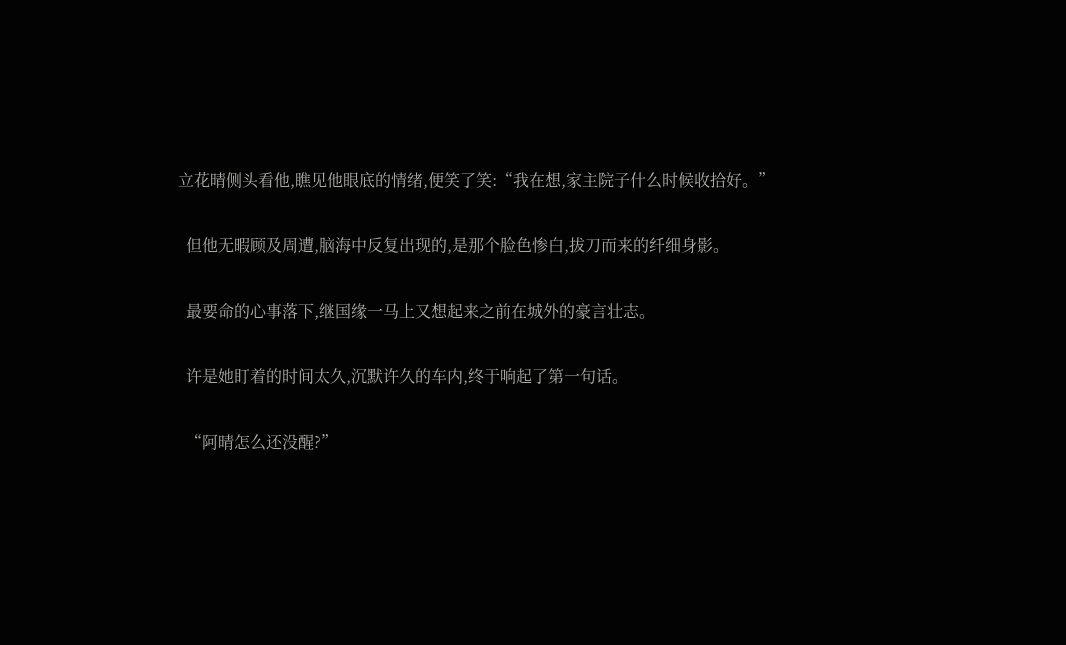立花晴侧头看他,瞧见他眼底的情绪,便笑了笑:“我在想,家主院子什么时候收拾好。”

  但他无暇顾及周遭,脑海中反复出现的,是那个脸色惨白,拔刀而来的纤细身影。

  最要命的心事落下,继国缘一马上又想起来之前在城外的豪言壮志。

  许是她盯着的时间太久,沉默许久的车内,终于响起了第一句话。

  “阿晴怎么还没醒?”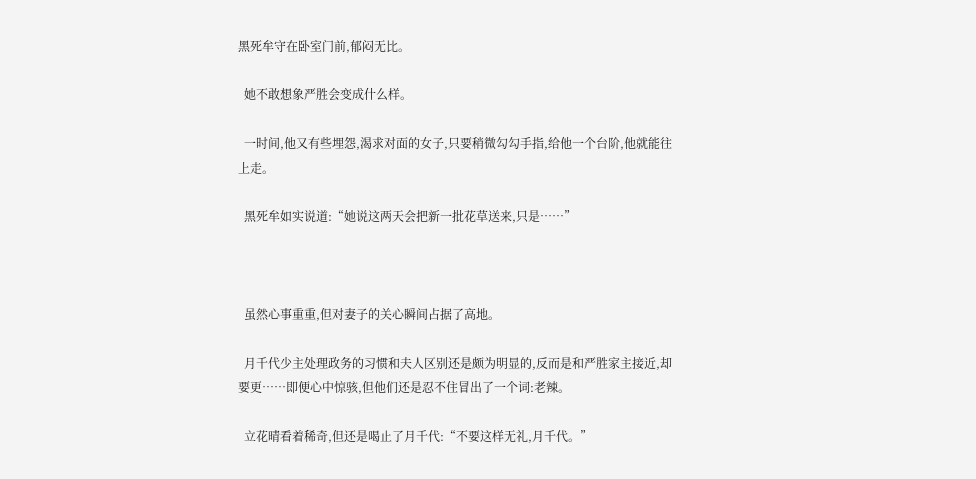黑死牟守在卧室门前,郁闷无比。

  她不敢想象严胜会变成什么样。

  一时间,他又有些埋怨,渴求对面的女子,只要稍微勾勾手指,给他一个台阶,他就能往上走。

  黑死牟如实说道:“她说这两天会把新一批花草送来,只是……”



  虽然心事重重,但对妻子的关心瞬间占据了高地。

  月千代少主处理政务的习惯和夫人区别还是颇为明显的,反而是和严胜家主接近,却要更……即便心中惊骇,但他们还是忍不住冒出了一个词:老辣。

  立花晴看着稀奇,但还是喝止了月千代:“不要这样无礼,月千代。”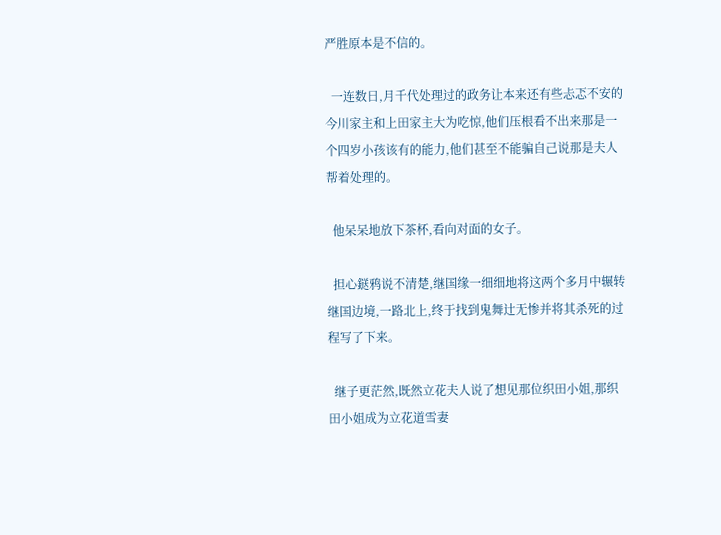严胜原本是不信的。

  一连数日,月千代处理过的政务让本来还有些忐忑不安的今川家主和上田家主大为吃惊,他们压根看不出来那是一个四岁小孩该有的能力,他们甚至不能骗自己说那是夫人帮着处理的。

  他呆呆地放下茶杯,看向对面的女子。

  担心鎹鸦说不清楚,继国缘一细细地将这两个多月中辗转继国边境,一路北上,终于找到鬼舞辻无惨并将其杀死的过程写了下来。

  继子更茫然,既然立花夫人说了想见那位织田小姐,那织田小姐成为立花道雪妻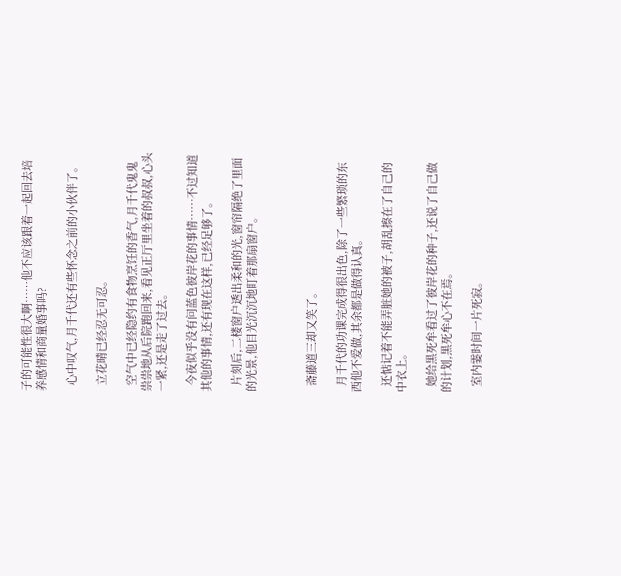子的可能性很大啊……他不应该跟着一起回去培养感情和商量婚事吗?

  心中叹气,月千代还有些怀念之前的小伙伴了。

  立花晴已经忍无可忍。

  空气中已经隐约有食物烹饪的香气,月千代鬼鬼祟祟地从后院跑回来,看见正厅里坐着的叔叔,心头一紧,还是走了过去。

  今夜似乎没有问蓝色彼岸花的事情……不过知道其他的事情,还有现在这样,已经足够了。

  片刻后,二楼窗户透出柔和的光,窗帘隔绝了里面的光景,他目光沉沉地盯着那扇窗户。



  斋藤道三却又笑了。

  月千代的功课完成得很出色,除了一些繁琐的东西他不爱做,其余都是做得认真。

  还惦记着不能弄脏她的被子,胡乱擦在了自己的中衣上。

  她给黑死牟看过了彼岸花的种子,还说了自己做的计划,黑死牟心不在焉。

  室内霎时间一片死寂。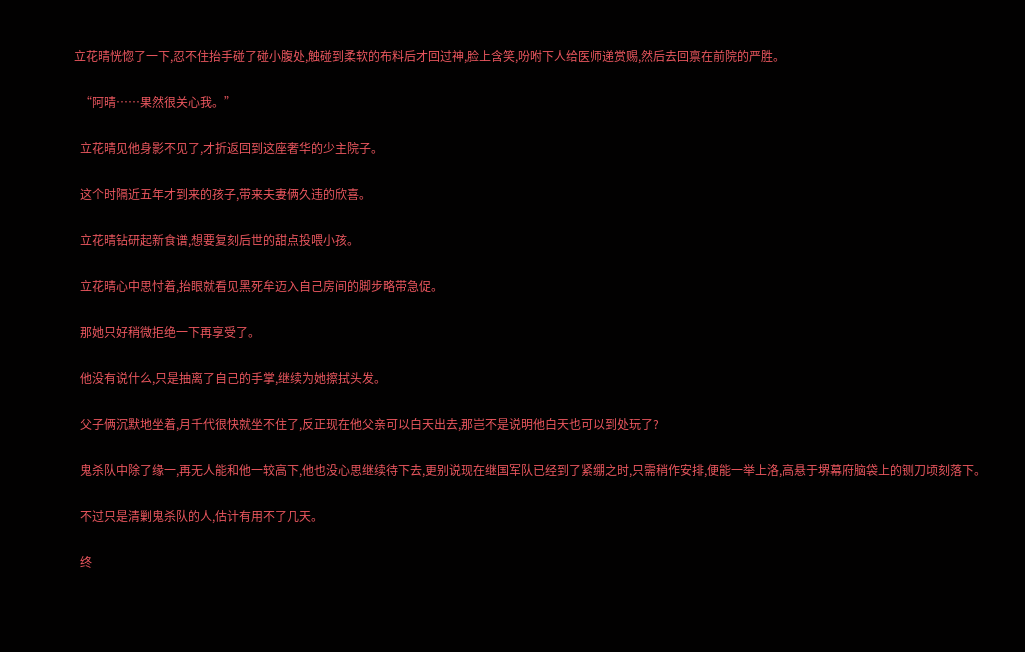立花晴恍惚了一下,忍不住抬手碰了碰小腹处,触碰到柔软的布料后才回过神,脸上含笑,吩咐下人给医师递赏赐,然后去回禀在前院的严胜。

  “阿晴……果然很关心我。”

  立花晴见他身影不见了,才折返回到这座奢华的少主院子。

  这个时隔近五年才到来的孩子,带来夫妻俩久违的欣喜。

  立花晴钻研起新食谱,想要复刻后世的甜点投喂小孩。

  立花晴心中思忖着,抬眼就看见黑死牟迈入自己房间的脚步略带急促。

  那她只好稍微拒绝一下再享受了。

  他没有说什么,只是抽离了自己的手掌,继续为她擦拭头发。

  父子俩沉默地坐着,月千代很快就坐不住了,反正现在他父亲可以白天出去,那岂不是说明他白天也可以到处玩了?

  鬼杀队中除了缘一,再无人能和他一较高下,他也没心思继续待下去,更别说现在继国军队已经到了紧绷之时,只需稍作安排,便能一举上洛,高悬于堺幕府脑袋上的铡刀顷刻落下。

  不过只是清剿鬼杀队的人,估计有用不了几天。

  终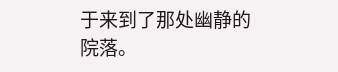于来到了那处幽静的院落。